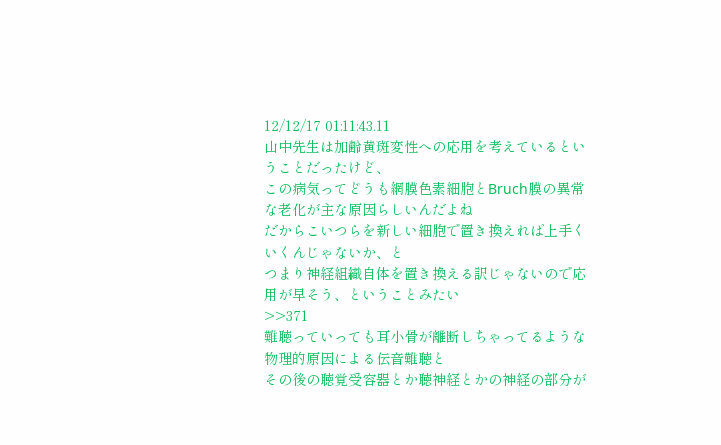12/12/17 01:11:43.11
山中先生は加齢黄斑変性への応用を考えているということだったけど、
この病気ってどうも網膜色素細胞とBruch膜の異常な老化が主な原因らしいんだよね
だからこいつらを新しい細胞で置き換えれば上手くいくんじゃないか、と
つまり神経組織自体を置き換える訳じゃないので応用が早そう、ということみたい
>>371
難聴っていっても耳小骨が離断しちゃってるような物理的原因による伝音難聴と
その後の聴覚受容器とか聴神経とかの神経の部分が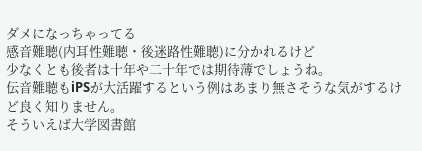ダメになっちゃってる
感音難聴(内耳性難聴・後迷路性難聴)に分かれるけど
少なくとも後者は十年や二十年では期待薄でしょうね。
伝音難聴もiPSが大活躍するという例はあまり無さそうな気がするけど良く知りません。
そういえば大学図書館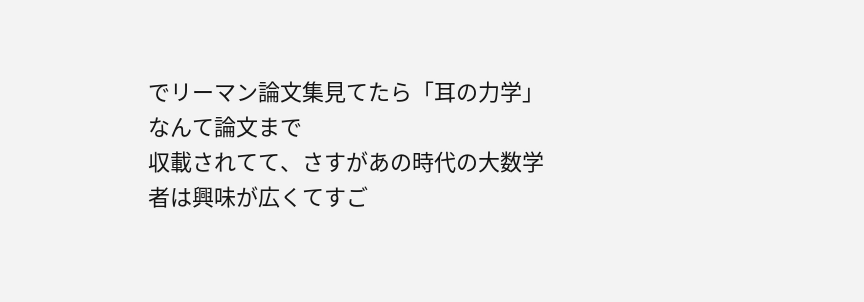でリーマン論文集見てたら「耳の力学」なんて論文まで
収載されてて、さすがあの時代の大数学者は興味が広くてすご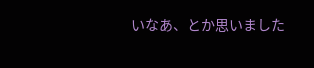いなあ、とか思いました